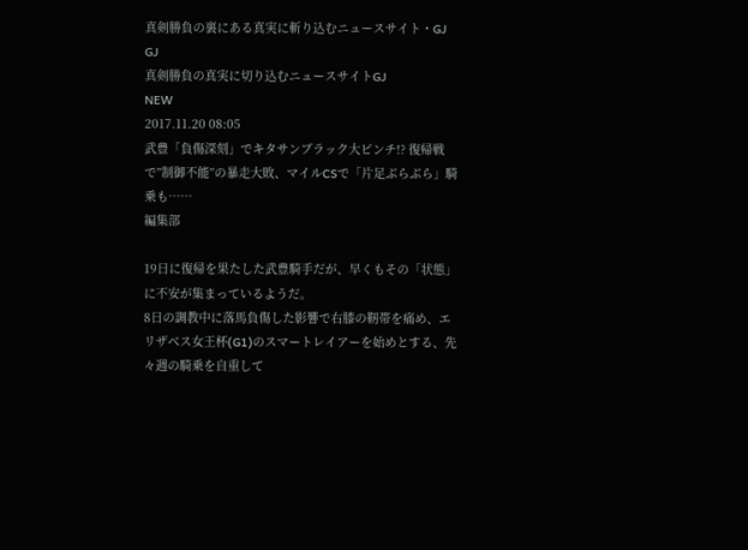真剣勝負の裏にある真実に斬り込むニュースサイト・GJ
GJ
真剣勝負の真実に切り込むニュースサイトGJ
NEW
2017.11.20 08:05
武豊「負傷深刻」でキタサンブラック大ピンチ!? 復帰戦で”制御不能”の暴走大敗、マイルCSで「片足ぶらぶら」騎乗も……
編集部

19日に復帰を果たした武豊騎手だが、早くもその「状態」に不安が集まっているようだ。
8日の調教中に落馬負傷した影響で右膝の靭帯を痛め、エリザベス女王杯(G1)のスマートレイアーを始めとする、先々週の騎乗を自重して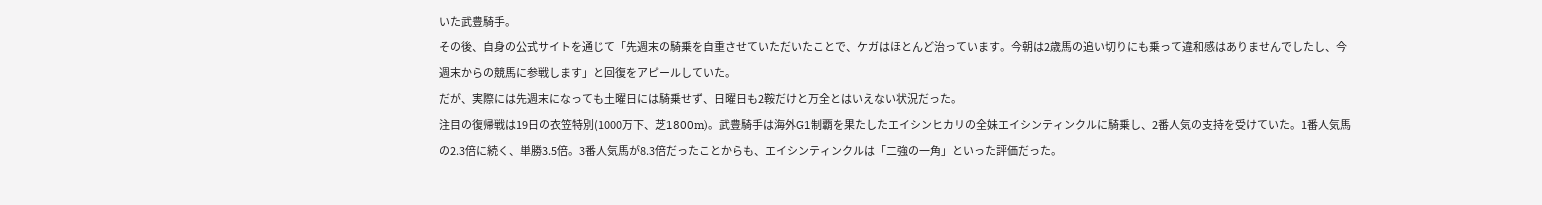いた武豊騎手。
その後、自身の公式サイトを通じて「先週末の騎乗を自重させていただいたことで、ケガはほとんど治っています。今朝は2歳馬の追い切りにも乗って違和感はありませんでしたし、今週末からの競馬に参戦します」と回復をアピールしていた。
だが、実際には先週末になっても土曜日には騎乗せず、日曜日も2鞍だけと万全とはいえない状況だった。
注目の復帰戦は19日の衣笠特別(1000万下、芝1800m)。武豊騎手は海外G1制覇を果たしたエイシンヒカリの全妹エイシンティンクルに騎乗し、2番人気の支持を受けていた。1番人気馬の2.3倍に続く、単勝3.5倍。3番人気馬が8.3倍だったことからも、エイシンティンクルは「二強の一角」といった評価だった。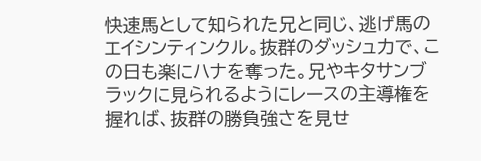快速馬として知られた兄と同じ、逃げ馬のエイシンティンクル。抜群のダッシュ力で、この日も楽にハナを奪った。兄やキタサンブラックに見られるようにレースの主導権を握れば、抜群の勝負強さを見せ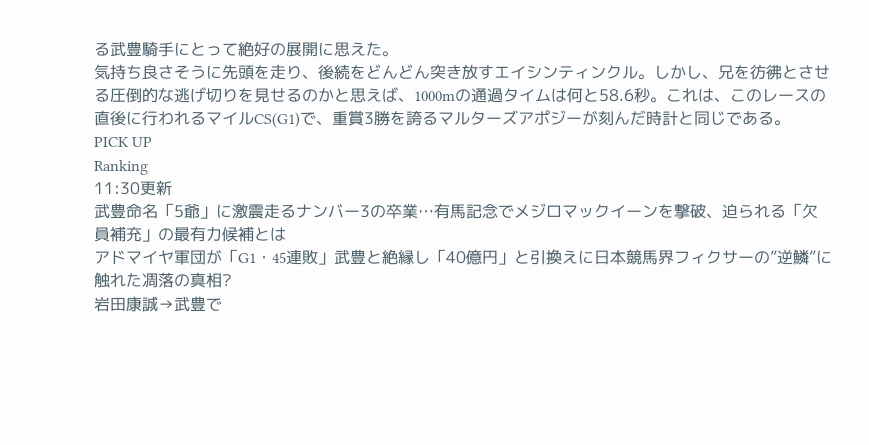る武豊騎手にとって絶好の展開に思えた。
気持ち良さそうに先頭を走り、後続をどんどん突き放すエイシンティンクル。しかし、兄を彷彿とさせる圧倒的な逃げ切りを見せるのかと思えば、1000mの通過タイムは何と58.6秒。これは、このレースの直後に行われるマイルCS(G1)で、重賞3勝を誇るマルターズアポジーが刻んだ時計と同じである。
PICK UP
Ranking
11:30更新
武豊命名「5爺」に激震走るナンバー3の卒業…有馬記念でメジロマックイーンを撃破、迫られる「欠員補充」の最有力候補とは
アドマイヤ軍団が「G1・45連敗」武豊と絶縁し「40億円」と引換えに日本競馬界フィクサーの”逆鱗”に触れた凋落の真相?
岩田康誠→武豊で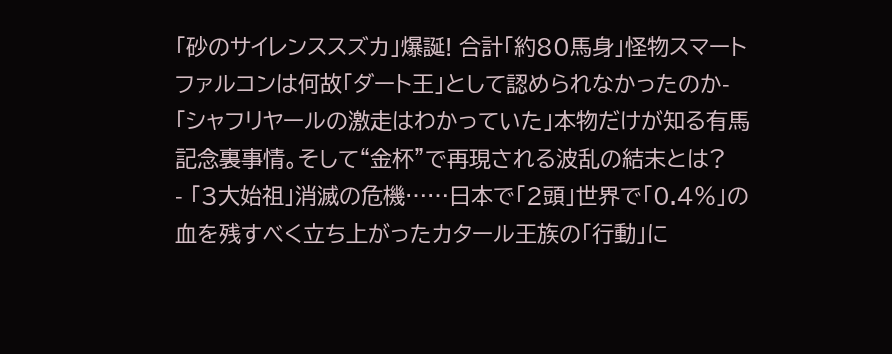「砂のサイレンススズカ」爆誕! 合計「約80馬身」怪物スマートファルコンは何故「ダート王」として認められなかったのか- 「シャフリヤールの激走はわかっていた」本物だけが知る有馬記念裏事情。そして“金杯”で再現される波乱の結末とは?
- 「3大始祖」消滅の危機……日本で「2頭」世界で「0.4%」の血を残すべく立ち上がったカタール王族の「行動」に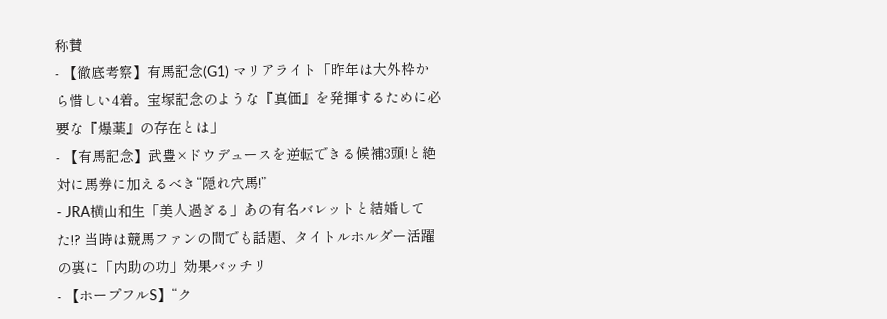称賛
- 【徹底考察】有馬記念(G1) マリアライト「昨年は大外枠から惜しい4着。宝塚記念のような『真価』を発揮するために必要な『爆薬』の存在とは」
- 【有馬記念】武豊×ドウデュースを逆転できる候補3頭!と絶対に馬券に加えるべき“隠れ穴馬!”
- JRA横山和生「美人過ぎる」あの有名バレットと結婚してた!? 当時は競馬ファンの間でも話題、タイトルホルダー活躍の裏に「内助の功」効果バッチリ
- 【ホープフルS】“ク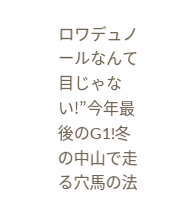ロワデュノールなんて目じゃない!”今年最後のG1!冬の中山で走る穴馬の法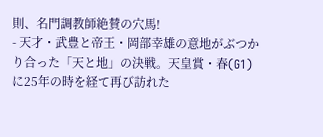則、名門調教師絶賛の穴馬!
- 天才・武豊と帝王・岡部幸雄の意地がぶつかり合った「天と地」の決戦。天皇賞・春(G1)に25年の時を経て再び訪れた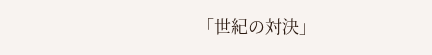「世紀の対決」